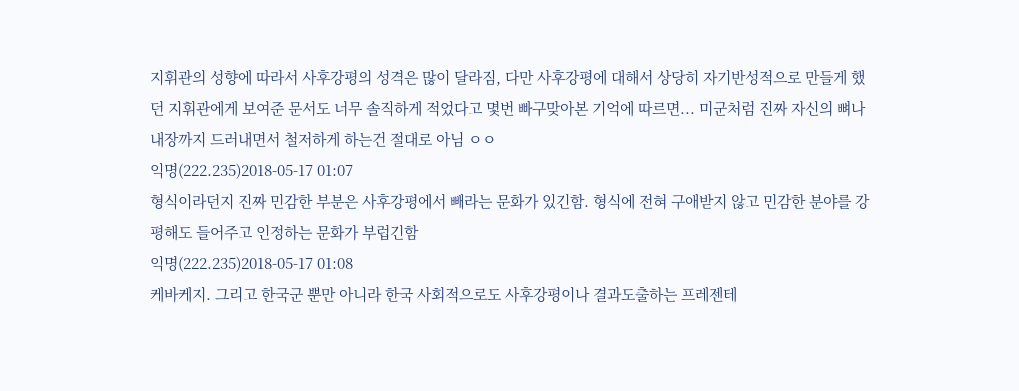지휘관의 성향에 따라서 사후강평의 성격은 많이 달라짐, 다만 사후강평에 대해서 상당히 자기반성적으로 만들게 했던 지휘관에게 보여준 문서도 너무 솔직하게 적었다고 몇번 빠구맞아본 기억에 따르면... 미군처럼 진짜 자신의 뼈나 내장까지 드러내면서 철저하게 하는건 절대로 아님 ㅇㅇ
익명(222.235)2018-05-17 01:07
형식이라던지 진짜 민감한 부분은 사후강평에서 빼라는 문화가 있긴함. 형식에 전혀 구애받지 않고 민감한 분야를 강평해도 들어주고 인정하는 문화가 부럽긴함
익명(222.235)2018-05-17 01:08
케바케지. 그리고 한국군 뿐만 아니라 한국 사회적으로도 사후강평이나 결과도출하는 프레젠테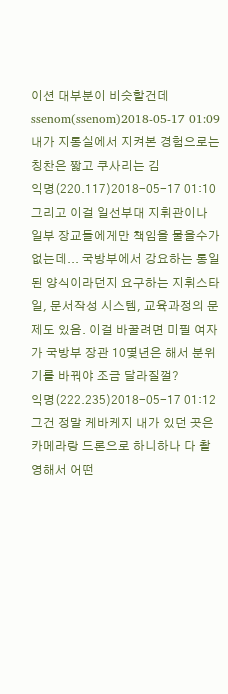이션 대부분이 비슷할건데
ssenom(ssenom)2018-05-17 01:09
내가 지통실에서 지켜본 경험으로는 칭찬은 짧고 쿠사리는 김
익명(220.117)2018-05-17 01:10
그리고 이걸 일선부대 지휘관이나 일부 장교들에게만 책임을 물을수가 없는데... 국방부에서 강요하는 통일된 양식이라던지 요구하는 지휘스타일, 문서작성 시스템, 교육과정의 문제도 있음. 이걸 바꿀려면 미필 여자가 국방부 장관 10몇년은 해서 분위기를 바꿔야 조금 달라질껄?
익명(222.235)2018-05-17 01:12
그건 정말 케바케지 내가 있던 곳은 카메라랑 드론으로 하니하나 다 촬영해서 어떤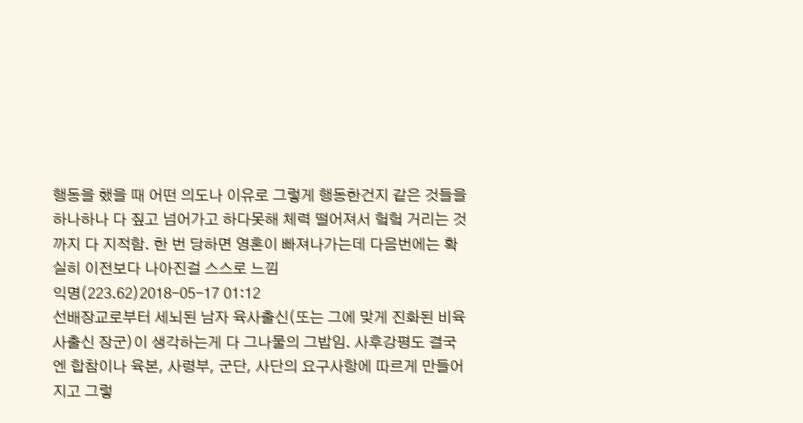행동을 했을 때 어떤 의도나 이유로 그렇게 행동한건지 같은 것들을 하나하나 다 짚고 넘어가고 하다못해 체력 떨어져서 헠헠 거리는 것까지 다 지적함. 한 번 당하면 영혼이 빠져나가는데 다음번에는 확실히 이전보다 나아진걸 스스로 느낌
익명(223.62)2018-05-17 01:12
선배장교로부터 세뇌된 남자 육사출신(또는 그에 맞게 진화된 비육사출신 장군)이 생각하는게 다 그나물의 그밥임. 사후강평도 결국엔 합참이나 육본, 사령부, 군단, 사단의 요구사항에 따르게 만들어지고 그렇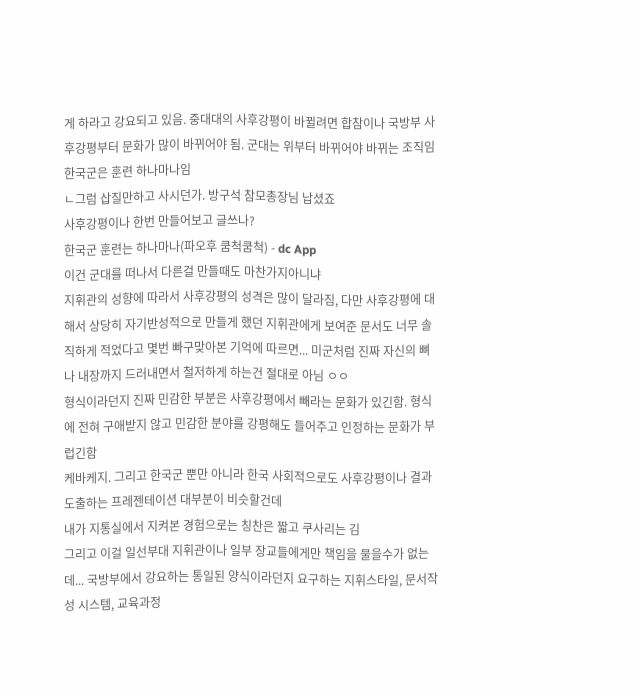게 하라고 강요되고 있음. 중대대의 사후강평이 바뀔려면 합참이나 국방부 사후강평부터 문화가 많이 바뀌어야 됨. 군대는 위부터 바뀌어야 바뀌는 조직임
한국군은 훈련 하나마나임
ㄴ그럼 삽질만하고 사시던가. 방구석 참모총장님 납셨죠
사후강평이나 한번 만들어보고 글쓰나?
한국군 훈련는 하나마나(파오후 쿰척쿰척) - dc App
이건 군대를 떠나서 다른걸 만들때도 마찬가지아니냐
지휘관의 성향에 따라서 사후강평의 성격은 많이 달라짐, 다만 사후강평에 대해서 상당히 자기반성적으로 만들게 했던 지휘관에게 보여준 문서도 너무 솔직하게 적었다고 몇번 빠구맞아본 기억에 따르면... 미군처럼 진짜 자신의 뼈나 내장까지 드러내면서 철저하게 하는건 절대로 아님 ㅇㅇ
형식이라던지 진짜 민감한 부분은 사후강평에서 빼라는 문화가 있긴함. 형식에 전혀 구애받지 않고 민감한 분야를 강평해도 들어주고 인정하는 문화가 부럽긴함
케바케지. 그리고 한국군 뿐만 아니라 한국 사회적으로도 사후강평이나 결과도출하는 프레젠테이션 대부분이 비슷할건데
내가 지통실에서 지켜본 경험으로는 칭찬은 짧고 쿠사리는 김
그리고 이걸 일선부대 지휘관이나 일부 장교들에게만 책임을 물을수가 없는데... 국방부에서 강요하는 통일된 양식이라던지 요구하는 지휘스타일, 문서작성 시스템, 교육과정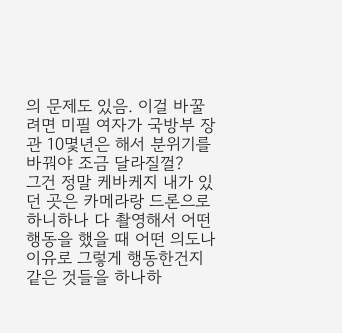의 문제도 있음. 이걸 바꿀려면 미필 여자가 국방부 장관 10몇년은 해서 분위기를 바꿔야 조금 달라질껄?
그건 정말 케바케지 내가 있던 곳은 카메라랑 드론으로 하니하나 다 촬영해서 어떤 행동을 했을 때 어떤 의도나 이유로 그렇게 행동한건지 같은 것들을 하나하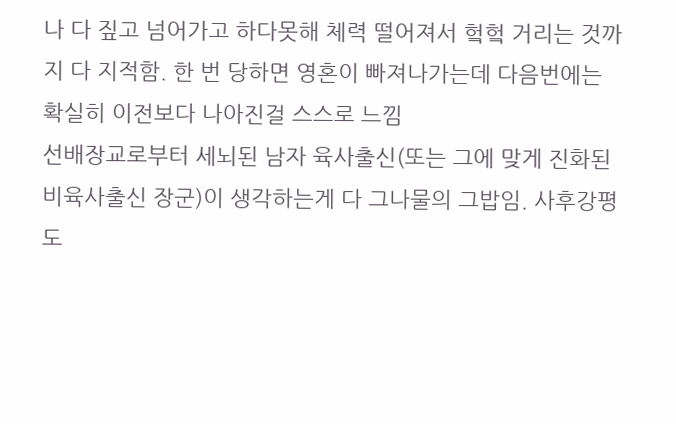나 다 짚고 넘어가고 하다못해 체력 떨어져서 헠헠 거리는 것까지 다 지적함. 한 번 당하면 영혼이 빠져나가는데 다음번에는 확실히 이전보다 나아진걸 스스로 느낌
선배장교로부터 세뇌된 남자 육사출신(또는 그에 맞게 진화된 비육사출신 장군)이 생각하는게 다 그나물의 그밥임. 사후강평도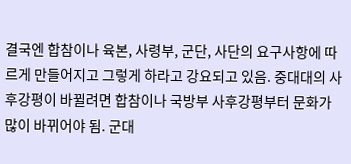결국엔 합참이나 육본, 사령부, 군단, 사단의 요구사항에 따르게 만들어지고 그렇게 하라고 강요되고 있음. 중대대의 사후강평이 바뀔려면 합참이나 국방부 사후강평부터 문화가 많이 바뀌어야 됨. 군대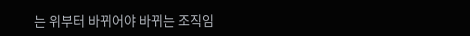는 위부터 바뀌어야 바뀌는 조직임